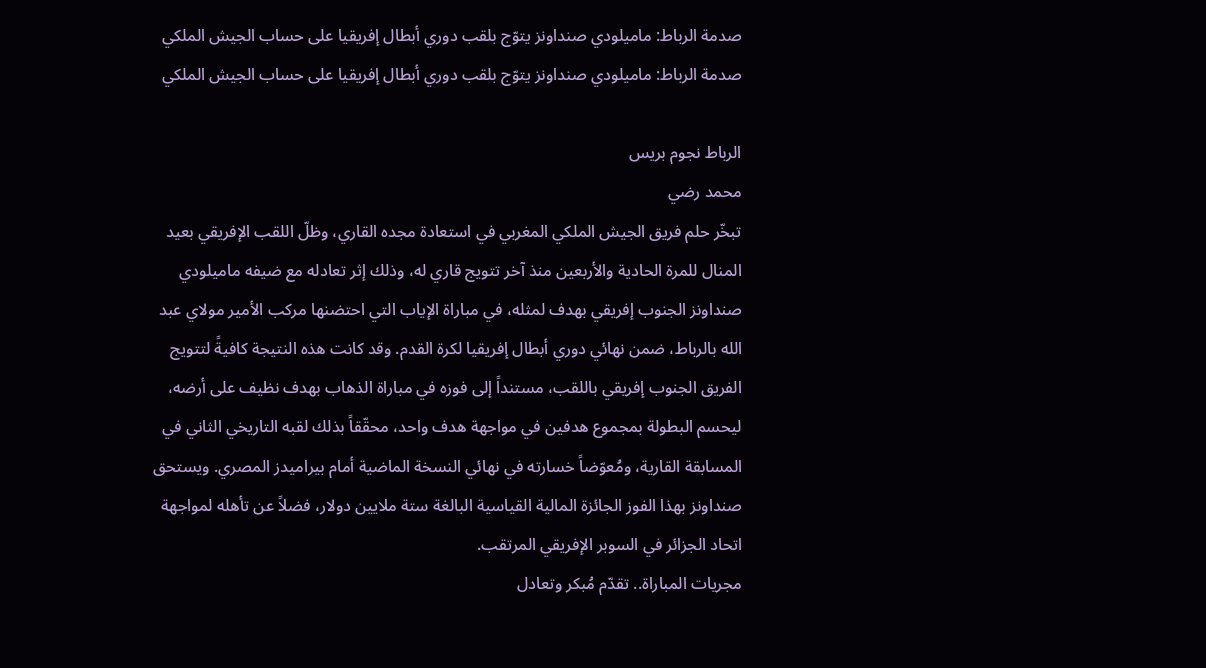صدمة الرباط: ماميلودي صنداونز يتوّج بلقب دوري أبطال إفريقيا على حساب الجيش الملكي
صدمة الرباط: ماميلودي صنداونز يتوّج بلقب دوري أبطال إفريقيا على حساب الجيش الملكي

الرباط نجوم بريس
محمد رضي
تبخّر حلم فريق الجيش الملكي المغربي في استعادة مجده القاري، وظلّ اللقب الإفريقي بعيد المنال للمرة الحادية والأربعين منذ آخر تتويج قاري له، وذلك إثر تعادله مع ضيفه ماميلودي صنداونز الجنوب إفريقي بهدف لمثله، في مباراة الإياب التي احتضنها مركب الأمير مولاي عبد الله بالرباط، ضمن نهائي دوري أبطال إفريقيا لكرة القدم. وقد كانت هذه النتيجة كافيةً لتتويج الفريق الجنوب إفريقي باللقب، مستنداً إلى فوزه في مباراة الذهاب بهدف نظيف على أرضه، ليحسم البطولة بمجموع هدفين في مواجهة هدف واحد، محقّقاً بذلك لقبه التاريخي الثاني في المسابقة القارية، ومُعوّضاً خسارته في نهائي النسخة الماضية أمام بيراميدز المصري. ويستحق صنداونز بهذا الفوز الجائزة المالية القياسية البالغة ستة ملايين دولار، فضلاً عن تأهله لمواجهة اتحاد الجزائر في السوبر الإفريقي المرتقب.
مجريات المباراة.. تقدّم مُبكر وتعادل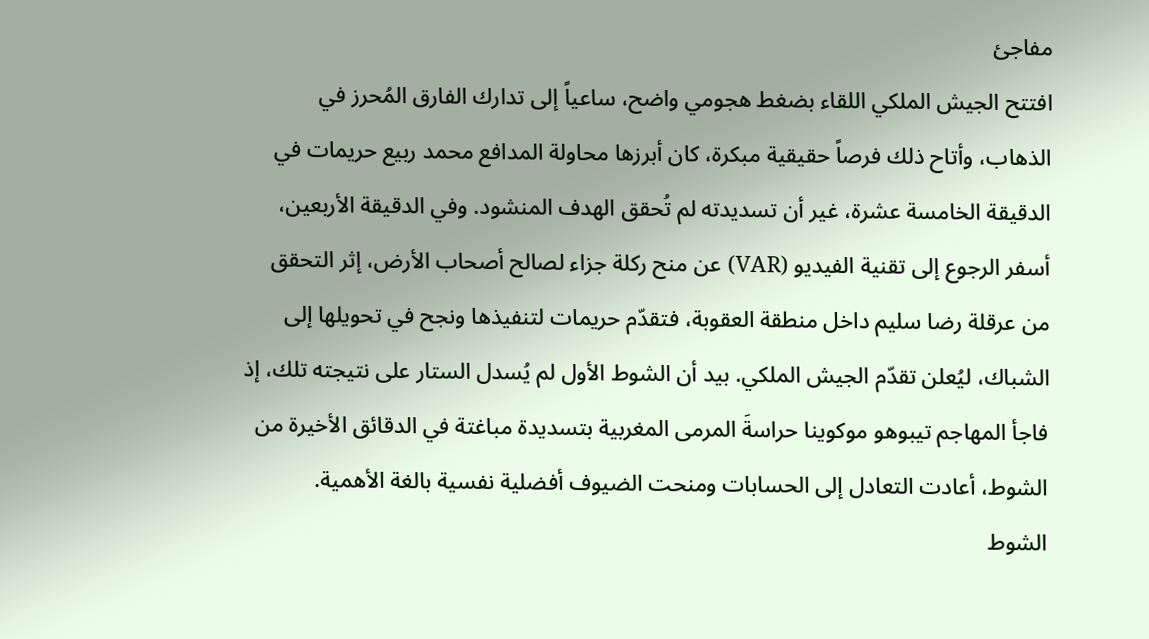مفاجئ
افتتح الجيش الملكي اللقاء بضغط هجومي واضح، ساعياً إلى تدارك الفارق المُحرز في الذهاب، وأتاح ذلك فرصاً حقيقية مبكرة، كان أبرزها محاولة المدافع محمد ربيع حريمات في الدقيقة الخامسة عشرة، غير أن تسديدته لم تُحقق الهدف المنشود. وفي الدقيقة الأربعين، أسفر الرجوع إلى تقنية الفيديو (VAR) عن منح ركلة جزاء لصالح أصحاب الأرض، إثر التحقق من عرقلة رضا سليم داخل منطقة العقوبة، فتقدّم حريمات لتنفيذها ونجح في تحويلها إلى الشباك، ليُعلن تقدّم الجيش الملكي. بيد أن الشوط الأول لم يُسدل الستار على نتيجته تلك، إذ فاجأ المهاجم تيبوهو موكوينا حراسةَ المرمى المغربية بتسديدة مباغتة في الدقائق الأخيرة من الشوط، أعادت التعادل إلى الحسابات ومنحت الضيوف أفضلية نفسية بالغة الأهمية.
الشوط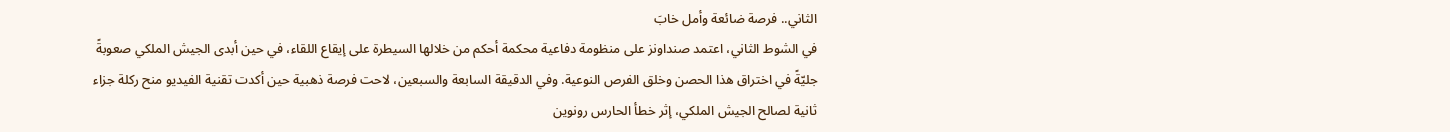الثاني.. فرصة ضائعة وأمل خابَ
في الشوط الثاني، اعتمد صنداونز على منظومة دفاعية محكمة أحكم من خلالها السيطرة على إيقاع اللقاء، في حين أبدى الجيش الملكي صعوبةً جليّةً في اختراق هذا الحصن وخلق الفرص النوعية. وفي الدقيقة السابعة والسبعين، لاحت فرصة ذهبية حين أكدت تقنية الفيديو منح ركلة جزاء ثانية لصالح الجيش الملكي، إثر خطأ الحارس رونوين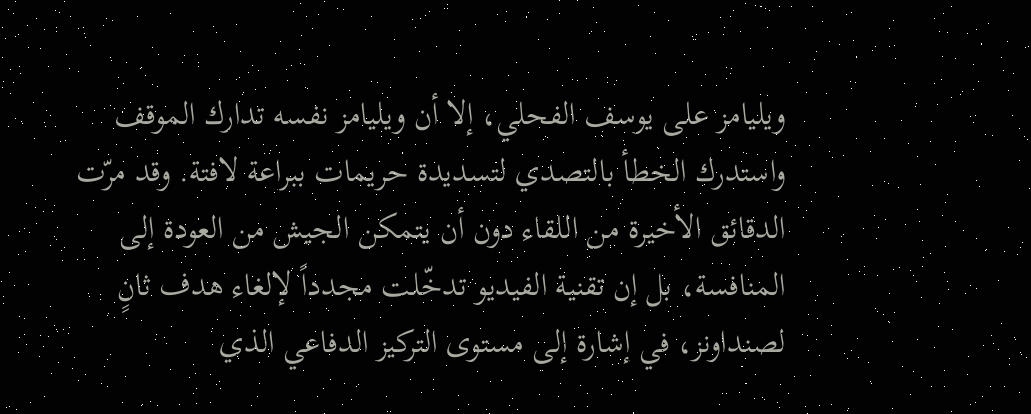ويليامز على يوسف الفحلي، إلا أن ويليامز نفسه تدارك الموقف واستدرك الخطأ بالتصدي لتسديدة حريمات ببراعة لافتة. وقد مرّت الدقائق الأخيرة من اللقاء دون أن يتمكن الجيش من العودة إلى المنافسة، بل إن تقنية الفيديو تدخّلت مجدداً لإلغاء هدف ثانٍ لصنداونز، في إشارة إلى مستوى التركيز الدفاعي الذي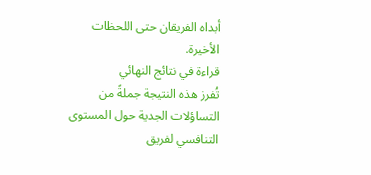أبداه الفريقان حتى اللحظات الأخيرة.
قراءة في نتائج النهائي
تُفرز هذه النتيجة جملةً من التساؤلات الجدية حول المستوى التنافسي لفريق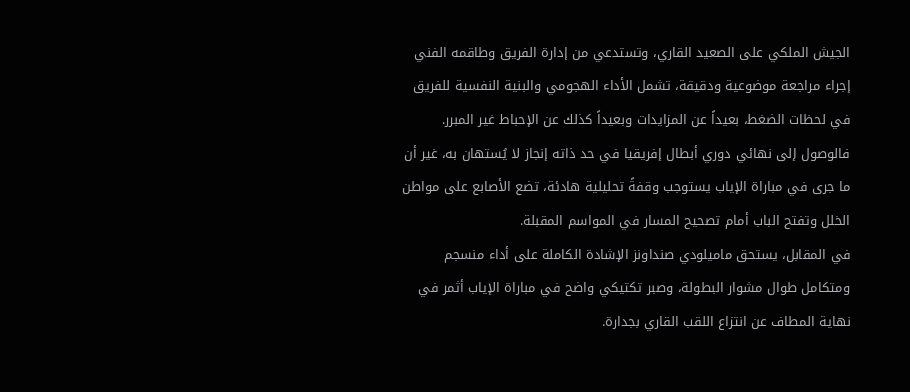الجيش الملكي على الصعيد القاري، وتستدعي من إدارة الفريق وطاقمه الفني إجراء مراجعة موضوعية ودقيقة، تشمل الأداء الهجومي والبنية النفسية للفريق في لحظات الضغط، بعيداً عن المزايدات وبعيداً كذلك عن الإحباط غير المبرر. فالوصول إلى نهائي دوري أبطال إفريقيا في حد ذاته إنجاز لا يُستهان به، غير أن ما جرى في مباراة الإياب يستوجب وقفةً تحليلية هادئة، تضع الأصابع على مواطن الخلل وتفتح الباب أمام تصحيح المسار في المواسم المقبلة.
في المقابل، يستحق ماميلودي صنداونز الإشادة الكاملة على أداء منسجم ومتكامل طوال مشوار البطولة، وصبر تكتيكي واضح في مباراة الإياب أثمر في نهاية المطاف عن انتزاع اللقب القاري بجدارة.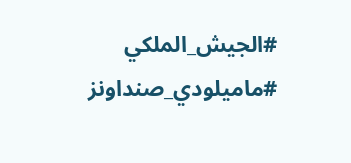#الجيش_الملكي #ماميلودي_صنداونز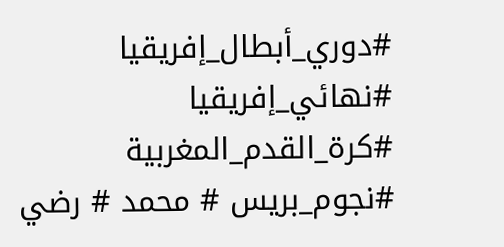#دوري_أبطال_إفريقيا #نهائي_إفريقيا #كرة_القدم_المغربية #نجوم_بريس # محمد # رضي